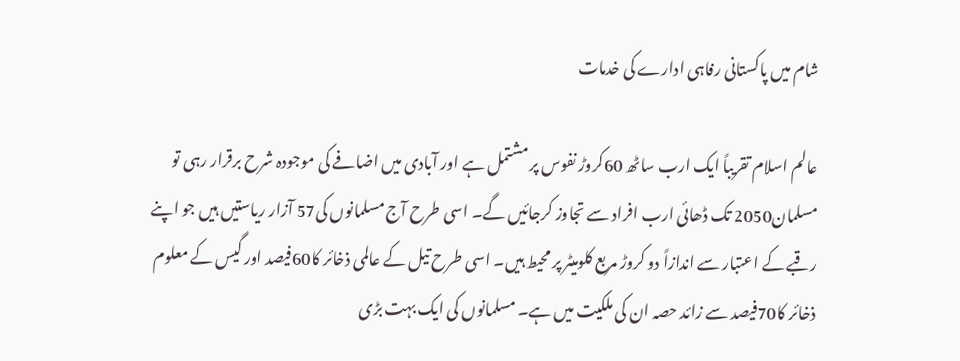شام میں پاکستانی رفاہی ادارے کی خدمات

عالم اسلام تقریباً ایک ارب ساٹھ 60کروڑ نفوس پر مشتمل ہے اور آبادی میں اضافے کی موجودہ شرح برقرار رہی تو مسلمان2050 تک ڈھائی ارب افراد سے تجاوز کرجائیں گے۔ اسی طرح آج مسلمانوں کی57 آزار ریاستیں ہیں جو اپنے رقبے کے اعتبار سے اندازاً دو کروڑ مربع کلومیٹر پر محیط ہیں۔ اسی طرح تیل کے عالمی ذخائر کا60فیصد اور گیس کے معلوم ذخائر کا70فیصد سے زائد حصہ ان کی ملکیت میں ہے۔ مسلمانوں کی ایک بہت بڑی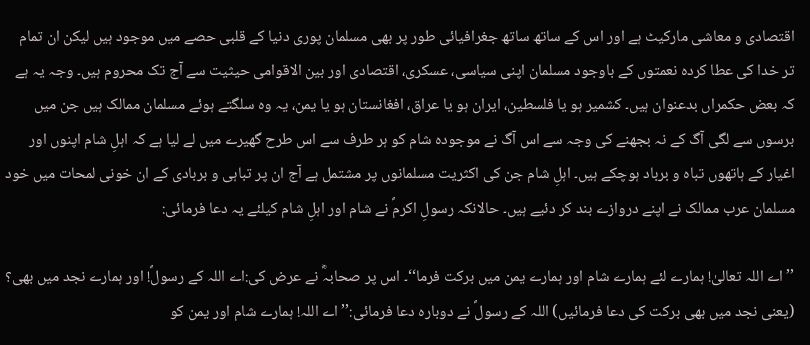اقتصادی و معاشی مارکیٹ ہے اور اس کے ساتھ ساتھ جغرافیائی طور پر بھی مسلمان پوری دنیا کے قلبی حصے میں موجود ہیں لیکن ان تمام تر خدا کی عطا کردہ نعمتوں کے باوجود مسلمان اپنی سیاسی، عسکری، اقتصادی اور بین الاقوامی حیثیت سے آج تک محروم ہیں۔ وجہ یہ ہے کہ بعض حکمراں بدعنوان ہیں۔ کشمیر ہو یا فلسطین، ایران ہو یا عراق، افغانستان ہو یا یمن، یہ وہ سلگتے ہوئے مسلمان ممالک ہیں جن میں برسوں سے لگی آگ کے نہ بجھنے کی وجہ سے اس آگ نے موجودہ شام کو ہر طرف سے اس طرح گھیرے میں لے لیا ہے کہ اہلِ شام اپنوں اور اغیار کے ہاتھوں تباہ و برباد ہوچکے ہیں۔ اہلِ شام جن کی اکثریت مسلمانوں پر مشتمل ہے آج ان پر تباہی و بربادی کے ان خونی لمحات میں خود مسلمان عرب ممالک نے اپنے دروازے بند کر دئیے ہیں۔ حالانکہ رسولِ اکرمؐ نے شام اور اہلِ شام کیلئے یہ دعا فرمائی:

’’اے اللہ تعالیٰ! ہمارے لئے ہمارے شام اور ہمارے یمن میں برکت فرما‘‘۔ اس پر صحابہؓ نے عرض کی:اے اللہ کے رسولؐ! اور ہمارے نجد میں بھی؟ (یعنی نجد میں بھی برکت کی دعا فرمائیں) اللہ کے رسولؐ نے دوبارہ دعا فرمائی:’’اے اللہ! ہمارے شام اور یمن کو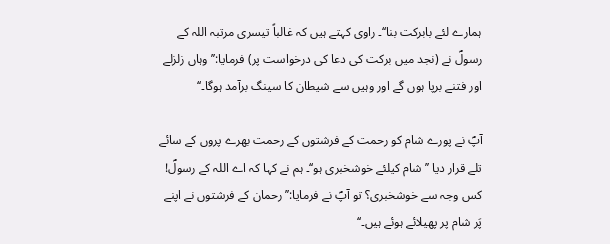ہمارے لئے بابرکت بنا‘‘۔ راوی کہتے ہیں کہ غالباً تیسری مرتبہ اللہ کے رسولؐ نے (نجد میں برکت کی دعا کی درخواست پر) فرمایا:’’وہاں زلزلے اور فتنے برپا ہوں گے اور وہیں سے شیطان کا سینگ برآمد ہوگا۔‘‘

آپؐ نے پورے شام کو رحمت کے فرشتوں کے رحمت بھرے پروں کے سائے تلے قرار دیا ’’شام کیلئے خوشخبری ہو‘‘۔ ہم نے کہا کہ اے اللہ کے رسولؐ! کس وجہ سے خوشخبری؟ تو آپؐ نے فرمایا:’’رحمان کے فرشتوں نے اپنے پَر شام پر پھیلائے ہوئے ہیں۔‘‘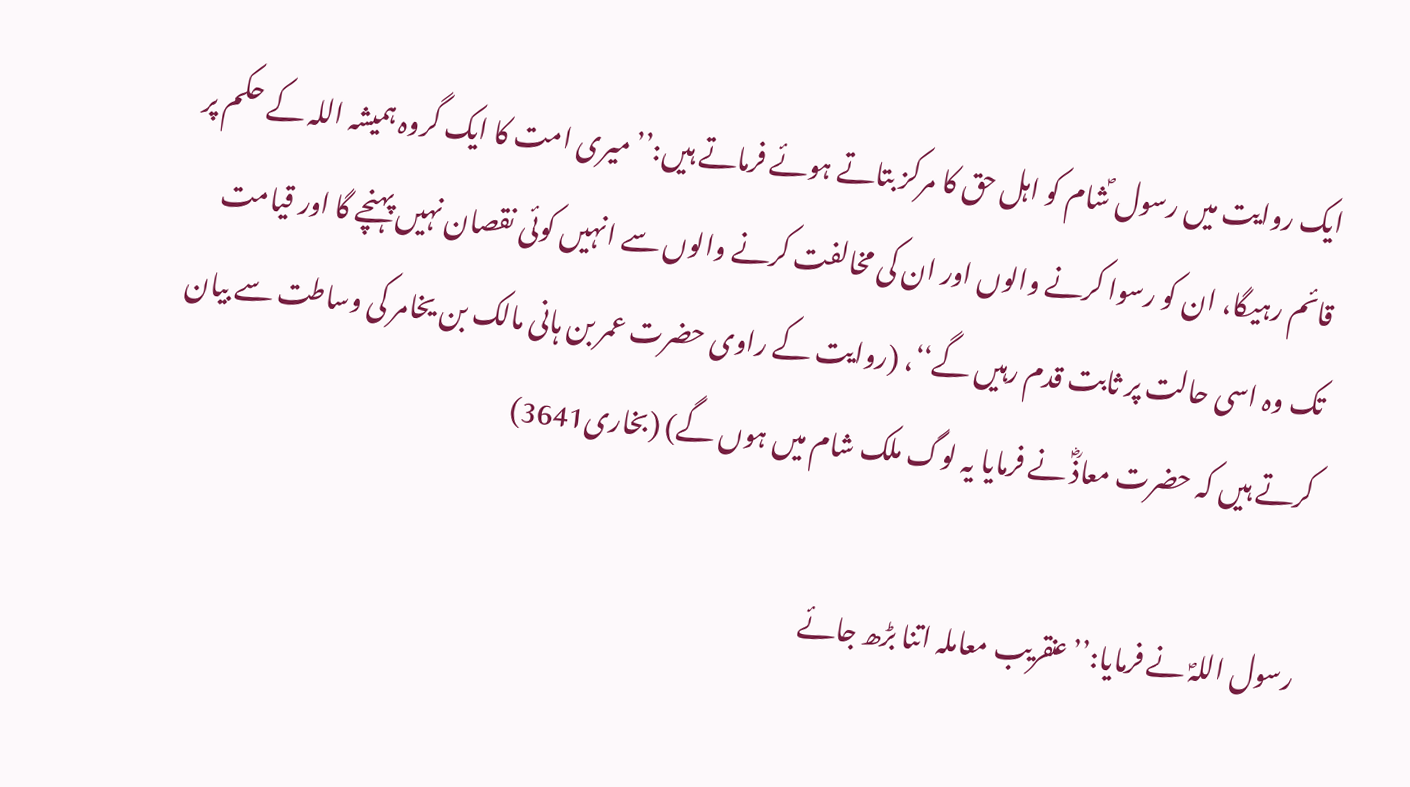ایک روایت میں رسول ؐشام کو اہل حق کا مرکز بتاتے ہوئے فرماتے ہیں:’’میری امت کا ایک گروہ ہمیشہ اللہ کے حکم پر قائم رہیگا، ان کو رسوا کرنے والوں اور ان کی مخالفت کرنے والوں سے انہیں کوئی نقصان نہیں پہنچے گا اور قیامت تک وہ اسی حالت پر ثابت قدم رہیں گے‘‘، (روایت کے راوی حضرت عمر بن ہانی مالک بن یخامر کی وساطت سے بیان کرتے ہیں کہ حضرت معاذؓ نے فرمایا یہ لوگ ملک شام میں ہوں گے) (بخاری3641)

رسول اللہؐ نے فرمایا:’’عنقریب معاملہ اتنا بڑھ جائے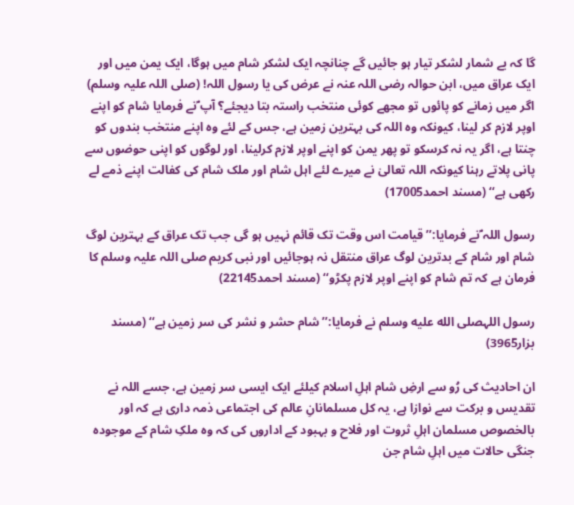گا کہ بے شمار لشکر تیار ہو جائیں گے چنانچہ ایک لشکر شام میں ہوگا، ایک یمن میں اور ایک عراق میں، ابن حوالہ رضی اللہ عنہ نے عرض کی یا رسول اللہ! (صلی اللہ علیہ وسلم) اگر میں زمانے کو پائوں تو مجھے کوئی منتخب راستہ بتا دیجئے؟ آپ ؐنے فرمایا شام کو اپنے اوپر لازم کر لینا، کیونکہ وہ اللہ کی بہترین زمین ہے، جس کے لئے وہ اپنے منتخب بندوں کو چنتا ہے، اگر یہ نہ کرسکو تو پھر یمن کو اپنے اوپر لازم کرلینا، اور لوگوں کو اپنی حوضوں سے پانی پلاتے رہنا کیونکہ اللہ تعالیٰ نے میرے لئے اہل شام اور ملک شام کی کفالت اپنے ذمے لے رکھی ہے‘‘ (مسند احمد17005)

رسول اللہ ؐنے فرمایا:’’قیامت اس وقت تک قائم نہیں ہو گی جب تک عراق کے بہترین لوگ شام اور شام کے بدترین لوگ عراق منتقل نہ ہوجائیں اور نبی کریم صلی اللہ علیہ وسلم کا فرمان ہے کہ تم شام کو اپنے اوپر لازم پکڑو‘‘ (مسند احمد22145)

رسول اللہصلى الله عليه وسلم نے فرمایا:’’شام حشر و نشر کی سر زمین ہے‘‘ (مسند بزار3965)

ان احادیث کی رُو سے ارضِ شام اہلِ اسلام کیلئے ایک ایسی سر زمین ہے، جسے اللہ نے تقدیس و برکت سے نوازا ہے، یہ کل مسلمانانِ عالم کی اجتماعی ذمہ داری ہے کہ اور بالخصوص مسلمان اہلِ ثروت اور فلاح و بہبود کے اداروں کی کہ وہ ملکِ شام کے موجودہ جنگی حالات میں اہلِ شام جن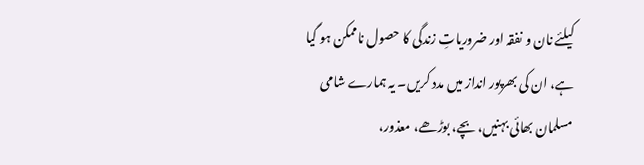کیلئے نان و نفقہ اور ضروریاتِ زندگی کا حصول ناممکن ہو گیا ہے، ان کی بھرپور انداز میں مدد کریں۔ یہ ہمارے شامی مسلمان بھائی بہنیں، بچے، بوڑھے، معذور،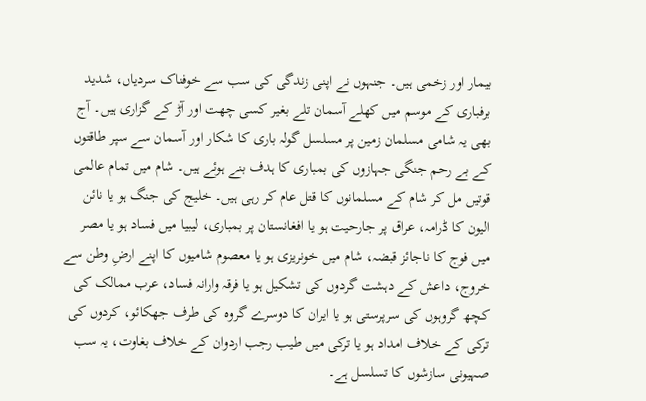بیمار اور زخمی ہیں۔ جنہوں نے اپنی زندگی کی سب سے خوفناک سردیاں، شدید برفباری کے موسم میں کھلے آسمان تلے بغیر کسی چھت اور آڑ کے گزاری ہیں۔ آج بھی یہ شامی مسلمان زمین پر مسلسل گولہ باری کا شکار اور آسمان سے سپر طاقتوں کے بے رحم جنگی جہازوں کی بمباری کا ہدف بنے ہوئے ہیں۔ شام میں تمام عالمی قوتیں مل کر شام کے مسلمانوں کا قتل عام کر رہی ہیں۔ خلیج کی جنگ ہو یا نائن الیون کا ڈرامہ، عراق پر جارحیت ہو یا افغانستان پر بمباری، لیبیا میں فساد ہو یا مصر میں فوج کا ناجائز قبضہ، شام میں خونریزی ہو یا معصوم شامیوں کا اپنے ارضِ وطن سے خروج، داعش کے دہشت گردوں کی تشکیل ہو یا فرقہ وارانہ فساد، عرب ممالک کی کچھ گروہوں کی سرپرستی ہو یا ایران کا دوسرے گروہ کی طرف جھکائو، کردوں کی ترکی کے خلاف امداد ہو یا ترکی میں طیب رجب اردوان کے خلاف بغاوت، یہ سب صہیونی سازشوں کا تسلسل ہے۔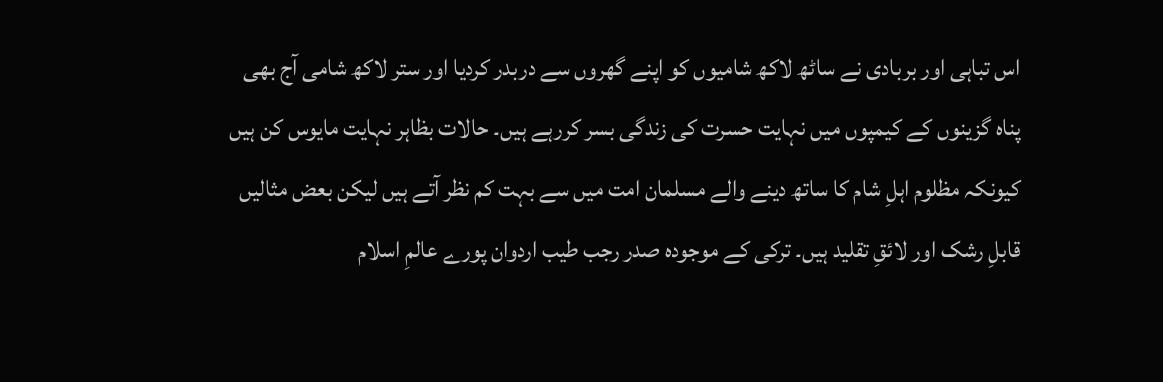اس تباہی اور بربادی نے ساٹھ لاکھ شامیوں کو اپنے گھروں سے دربدر کردیا اور ستر لاکھ شامی آج بھی پناہ گزینوں کے کیمپوں میں نہایت حسرت کی زندگی بسر کررہے ہیں۔ حالات بظاہر نہایت مایوس کن ہیں کیونکہ مظلوم اہلِ شام کا ساتھ دینے والے مسلمان امت میں سے بہت کم نظر آتے ہیں لیکن بعض مثالیں قابلِ رشک اور لائقِ تقلید ہیں۔ ترکی کے موجودہ صدر رجب طیب اردوان پورے عالمِ اسلام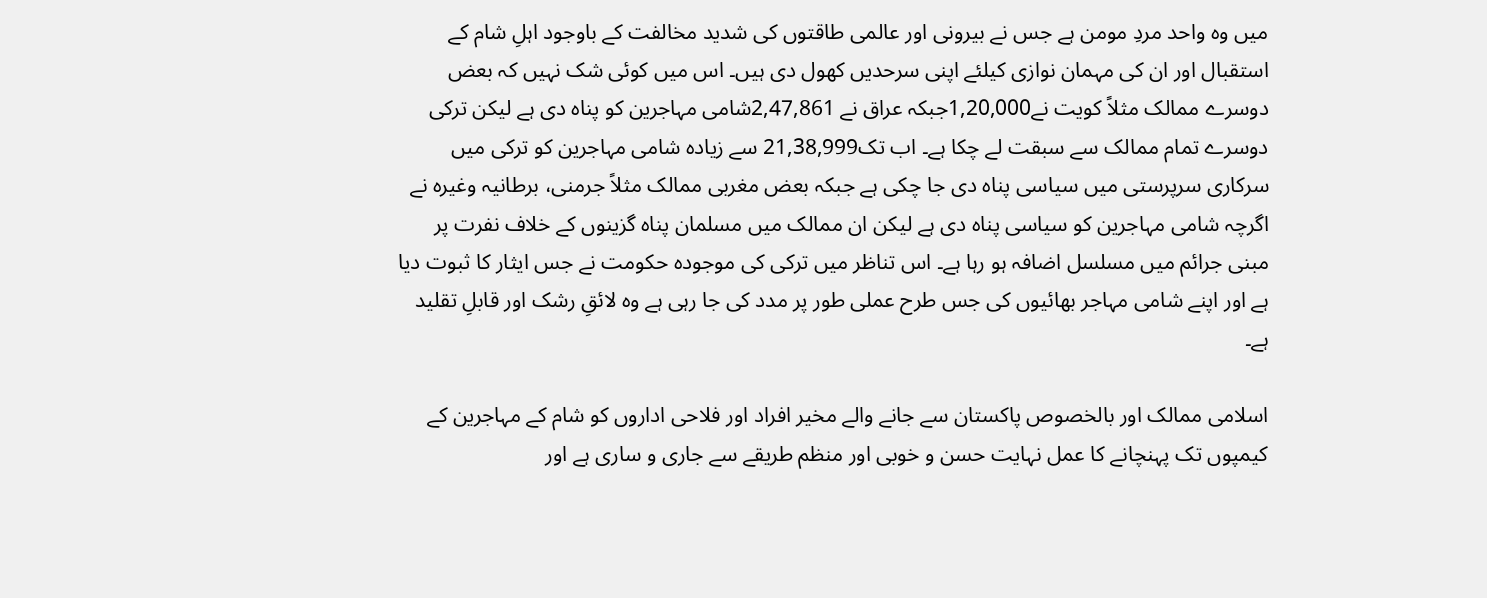میں وہ واحد مردِ مومن ہے جس نے بیرونی اور عالمی طاقتوں کی شدید مخالفت کے باوجود اہلِ شام کے استقبال اور ان کی مہمان نوازی کیلئے اپنی سرحدیں کھول دی ہیں۔ اس میں کوئی شک نہیں کہ بعض دوسرے ممالک مثلاً کویت نے1,20,000جبکہ عراق نے 2,47,861شامی مہاجرین کو پناہ دی ہے لیکن ترکی دوسرے تمام ممالک سے سبقت لے چکا ہے۔ اب تک21,38,999 سے زیادہ شامی مہاجرین کو ترکی میں سرکاری سرپرستی میں سیاسی پناہ دی جا چکی ہے جبکہ بعض مغربی ممالک مثلاً جرمنی، برطانیہ وغیرہ نے اگرچہ شامی مہاجرین کو سیاسی پناہ دی ہے لیکن ان ممالک میں مسلمان پناہ گزینوں کے خلاف نفرت پر مبنی جرائم میں مسلسل اضافہ ہو رہا ہے۔ اس تناظر میں ترکی کی موجودہ حکومت نے جس ایثار کا ثبوت دیا ہے اور اپنے شامی مہاجر بھائیوں کی جس طرح عملی طور پر مدد کی جا رہی ہے وہ لائقِ رشک اور قابلِ تقلید ہے۔

اسلامی ممالک اور بالخصوص پاکستان سے جانے والے مخیر افراد اور فلاحی اداروں کو شام کے مہاجرین کے کیمپوں تک پہنچانے کا عمل نہایت حسن و خوبی اور منظم طریقے سے جاری و ساری ہے اور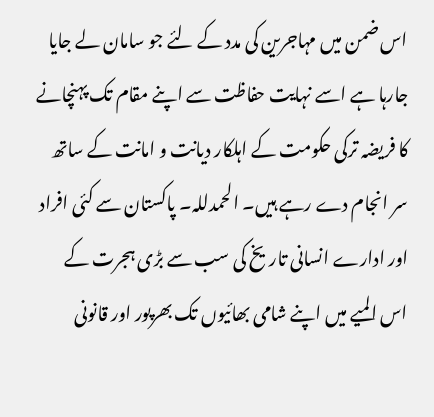اس ضمن میں مہاجرین کی مدد کے لئے جو سامان لے جایا جارہا ہے اسے نہایت حفاظت سے اپنے مقام تک پہنچانے کا فریضہ ترکی حکومت کے اہلکار دیانت و امانت کے ساتھ سر انجام دے رہے ہیں۔ الحمدللہ۔ پاکستان سے کئی افراد اور ادارے انسانی تاریخ کی سب سے بڑی ہجرت کے اس المیے میں اپنے شامی بھائیوں تک بھرپور اور قانونی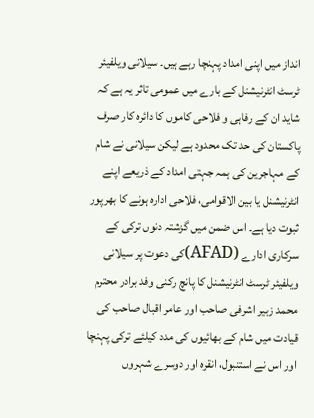انداز میں اپنی امداد پہنچا رہے ہیں۔ سیلانی ویلفیئر ٹرسٹ انٹرنیشنل کے بارے میں عمومی تاثر یہ ہے کہ شاید ان کے رفاہی و فلاحی کاموں کا دائرہ کار صرف پاکستان کی حد تک محدود ہے لیکن سیلانی نے شام کے مہاجرین کی ہمہ جہتی امداد کے ذریعے اپنے انٹرنیشنل یا بین الاقوامی، فلاحی ادارہ ہونے کا بھرپور ثبوت دیا ہے۔ اس ضمن میں گزشتہ دنوں ترکی کے سرکاری ادارے (AFAD)کی دعوت پر سیلانی ویلفیئر ٹرسٹ انٹرنیشنل کا پانچ رکنی وفد برادر محترم محمد زبیر اشرفی صاحب اور عامر اقبال صاحب کی قیادت میں شام کے بھائیوں کی مدد کیلئے ترکی پہنچا اور اس نے استنبول، انقرہ اور دوسرے شہروں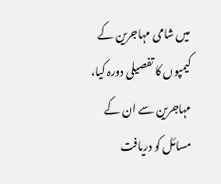میں شامی مہاجرین کے کیمپوں کا تفصیلی دورہ کیا، مہاجرین سے ان کے مسائل کو دریافت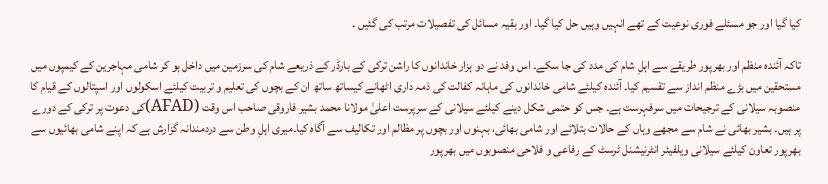کیا گیا اور جو مسئلے فوری نوعیت کے تھے انہیں وہیں حل کیا گیا۔ اور بقیہ مسائل کی تفصیلات مرتب کی گئیں ۔

تاکہ آئندہ منظم اور بھرپور طریقے سے اہلِ شام کی مدد کی جا سکے۔ اس وفد نے دو ہزار خاندانوں کا راشن ترکی کے بارڈر کے ذریعے شام کی سرزمین میں داخل ہو کر شامی مہاجرین کے کیمپوں میں مستحقین میں بڑے منظم انداز سے تقسیم کیا۔ آئندہ کیلئے شامی خاندانوں کی ماہانہ کفالت کی ذمہ داری اٹھانے کیساتھ ساتھ ان کے بچوں کی تعلیم و تربیت کیلئے اسکولوں اور اسپتالوں کے قیام کا منصوبہ سیلانی کے ترجیحات میں سرفہرست ہے۔ جس کو حتمی شکل دینے کیلئے سیلانی کے سرپرست اعلیٰ مولانا محمد بشیر فاروقی صاحب اس وقت (AFAD)کی دعوت پر ترکی کے دورے پر ہیں۔ بشیر بھائی نے شام سے مجھے وہاں کے حالات بتلائے اور شامی بھائی، بہنوں اور بچوں پر مظالم اور تکالیف سے آگاہ کیا۔میری اہلِ وطن سے دردمندانہ گزارش ہے کہ اپنے شامی بھائیوں سے بھرپور تعاون کیلئے سیلانی ویلفیئر انٹرنیشنل ٹرسٹ کے رفاعی و فلاحی منصوبوں میں بھرپور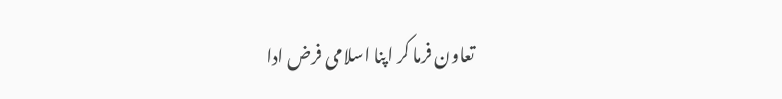تعاون فرما کر اپنا اسلامی فرض ادا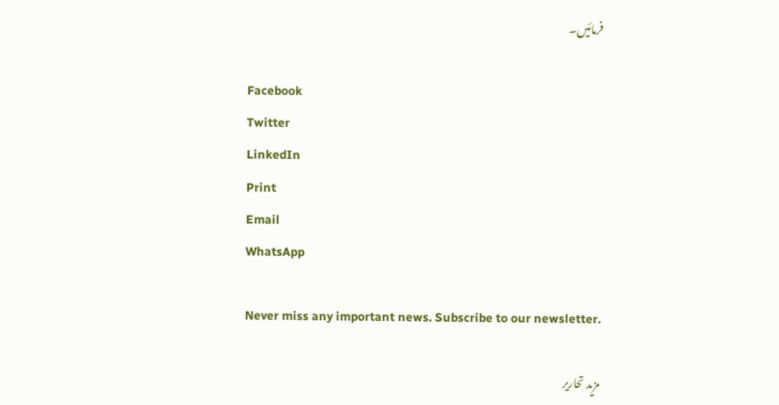فرمائیں۔

Facebook
Twitter
LinkedIn
Print
Email
WhatsApp

Never miss any important news. Subscribe to our newsletter.

مزید تحاریر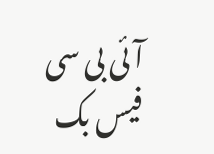آئی بی سی فیس بک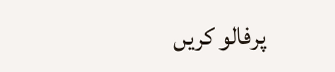پرفالو کریں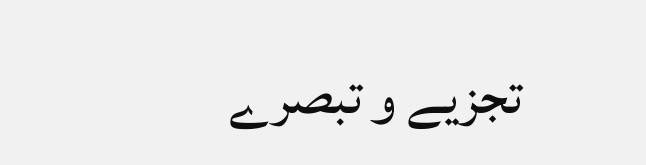تجزیے و تبصرے